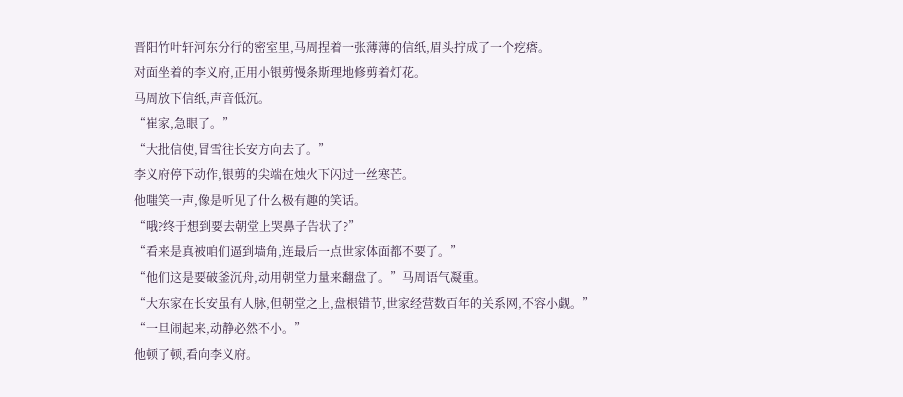晋阳竹叶轩河东分行的密室里,马周捏着一张薄薄的信纸,眉头拧成了一个疙瘩。
对面坐着的李义府,正用小银剪慢条斯理地修剪着灯花。
马周放下信纸,声音低沉。
“崔家,急眼了。”
“大批信使,冒雪往长安方向去了。”
李义府停下动作,银剪的尖端在烛火下闪过一丝寒芒。
他嗤笑一声,像是听见了什么极有趣的笑话。
“哦?终于想到要去朝堂上哭鼻子告状了?”
“看来是真被咱们逼到墙角,连最后一点世家体面都不要了。”
“他们这是要破釜沉舟,动用朝堂力量来翻盘了。”马周语气凝重。
“大东家在长安虽有人脉,但朝堂之上,盘根错节,世家经营数百年的关系网,不容小觑。”
“一旦闹起来,动静必然不小。”
他顿了顿,看向李义府。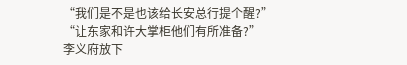“我们是不是也该给长安总行提个醒?”
“让东家和许大掌柜他们有所准备?”
李义府放下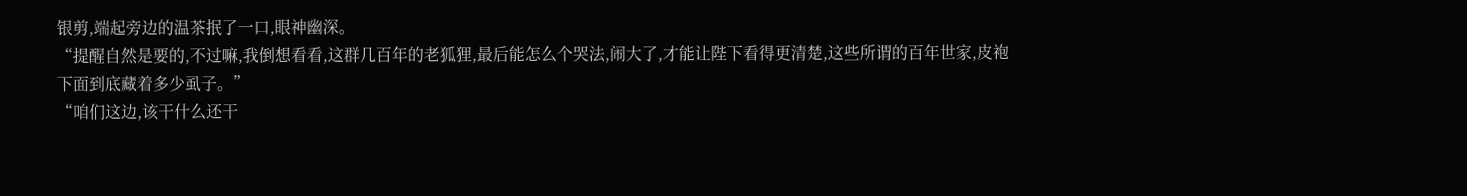银剪,端起旁边的温茶抿了一口,眼神幽深。
“提醒自然是要的,不过嘛,我倒想看看,这群几百年的老狐狸,最后能怎么个哭法,闹大了,才能让陛下看得更清楚,这些所谓的百年世家,皮袍下面到底藏着多少虱子。”
“咱们这边,该干什么还干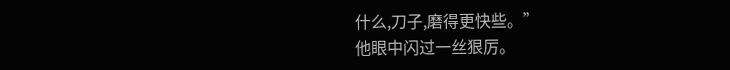什么,刀子,磨得更快些。”
他眼中闪过一丝狠厉。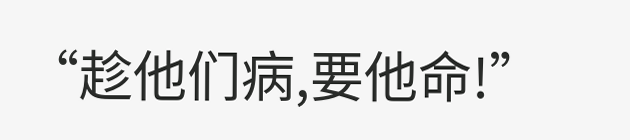“趁他们病,要他命!”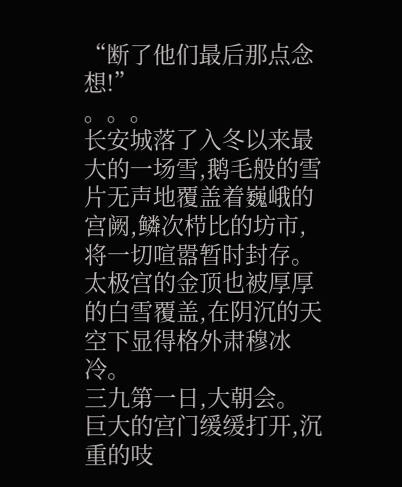“断了他们最后那点念想!”
。。。
长安城落了入冬以来最大的一场雪,鹅毛般的雪片无声地覆盖着巍峨的宫阙,鳞次栉比的坊市,将一切喧嚣暂时封存。
太极宫的金顶也被厚厚的白雪覆盖,在阴沉的天空下显得格外肃穆冰冷。
三九第一日,大朝会。
巨大的宫门缓缓打开,沉重的吱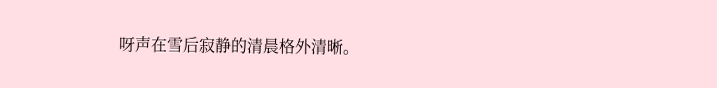呀声在雪后寂静的清晨格外清晰。